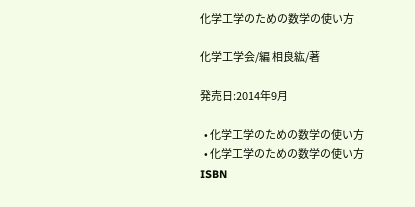化学工学のための数学の使い方

化学工学会/編 相良紘/著

発売日:2014年9月

  • 化学工学のための数学の使い方
  • 化学工学のための数学の使い方
ISBN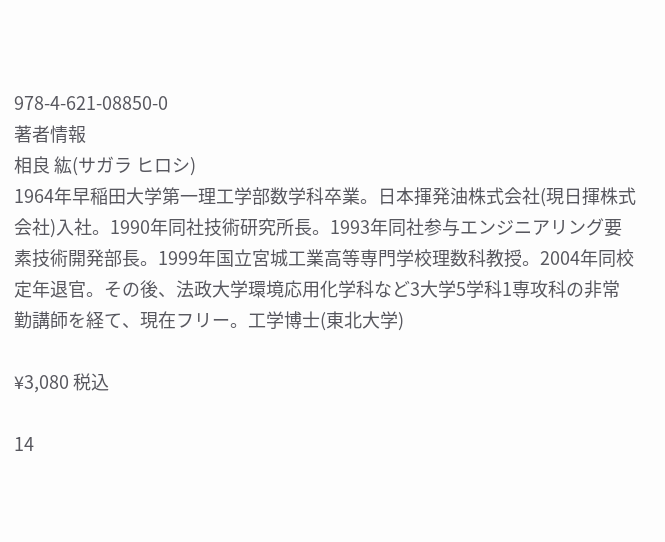978-4-621-08850-0
著者情報
相良 紘(サガラ ヒロシ)
1964年早稲田大学第一理工学部数学科卒業。日本揮発油株式会社(現日揮株式会社)入社。1990年同社技術研究所長。1993年同社参与エンジニアリング要素技術開発部長。1999年国立宮城工業高等専門学校理数科教授。2004年同校定年退官。その後、法政大学環境応用化学科など3大学5学科1専攻科の非常勤講師を経て、現在フリー。工学博士(東北大学)

¥3,080 税込

14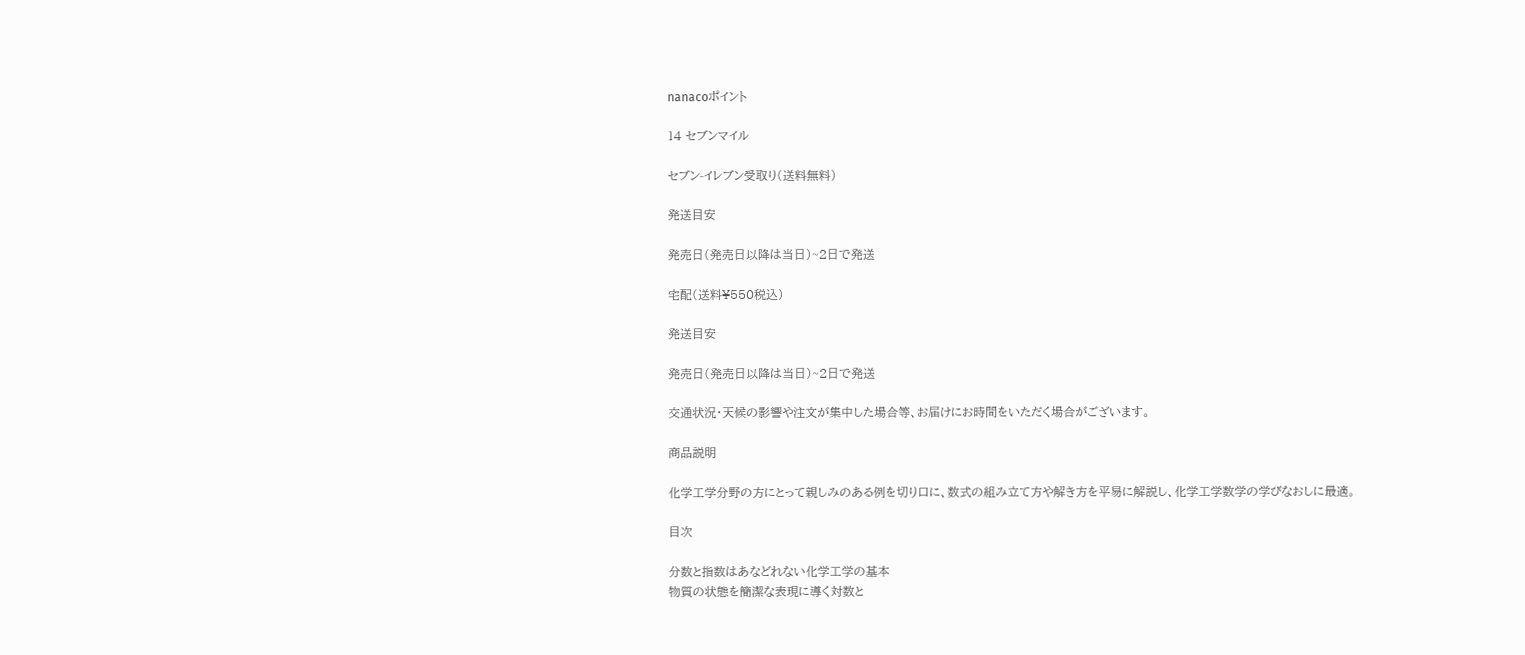nanacoポイント

14 セブンマイル

セブン-イレブン受取り(送料無料)

発送目安

発売日(発売日以降は当日)~2日で発送

宅配(送料¥550税込)

発送目安

発売日(発売日以降は当日)~2日で発送

交通状況・天候の影響や注文が集中した場合等、お届けにお時間をいただく場合がございます。

商品説明

化学工学分野の方にとって親しみのある例を切り口に、数式の組み立て方や解き方を平易に解説し、化学工学数学の学びなおしに最適。

目次

分数と指数はあなどれない化学工学の基本
物質の状態を簡潔な表現に導く対数と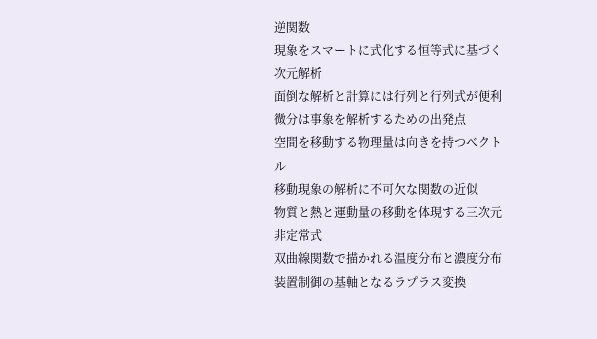逆関数
現象をスマートに式化する恒等式に基づく次元解析
面倒な解析と計算には行列と行列式が便利
微分は事象を解析するための出発点
空間を移動する物理量は向きを持つベクトル
移動現象の解析に不可欠な関数の近似
物質と熱と運動量の移動を体現する三次元非定常式
双曲線関数で描かれる温度分布と濃度分布
装置制御の基軸となるラプラス変換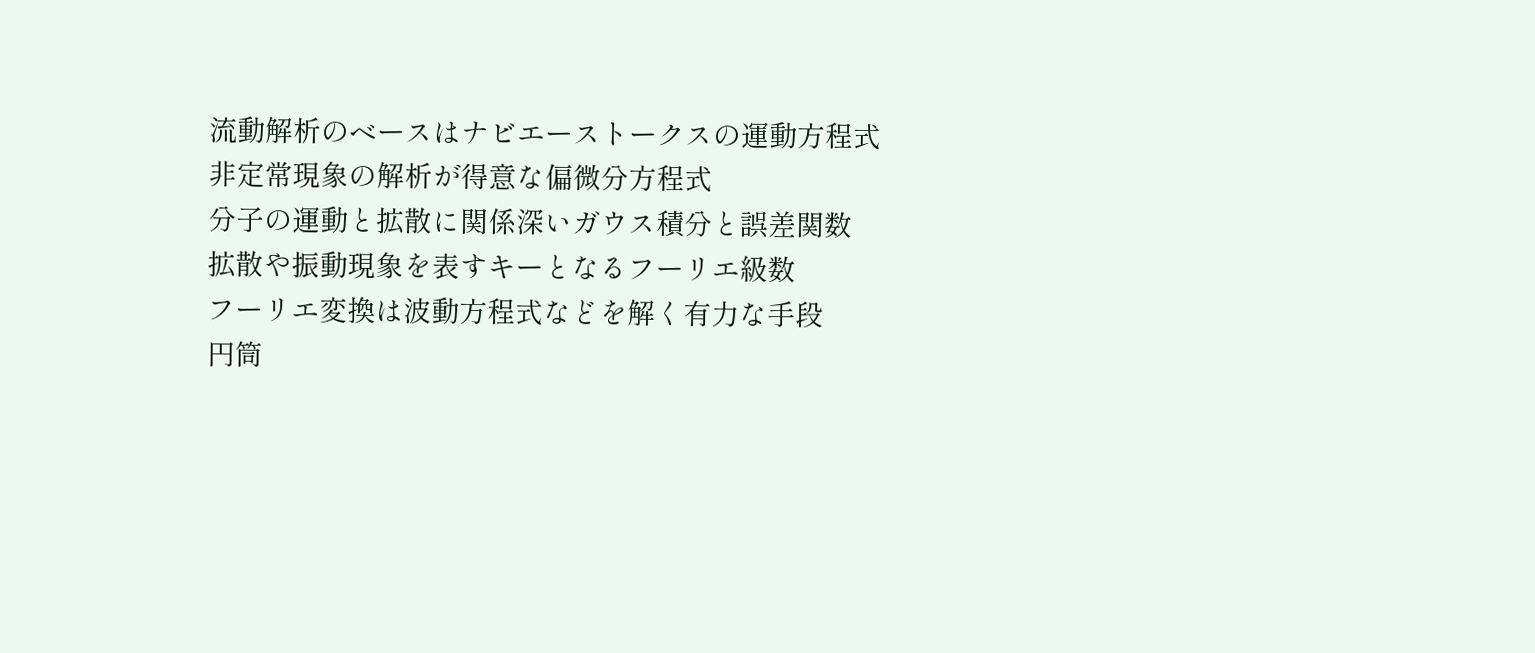流動解析のベースはナビエーストークスの運動方程式
非定常現象の解析が得意な偏微分方程式
分子の運動と拡散に関係深いガウス積分と誤差関数
拡散や振動現象を表すキーとなるフーリエ級数
フーリエ変換は波動方程式などを解く有力な手段
円筒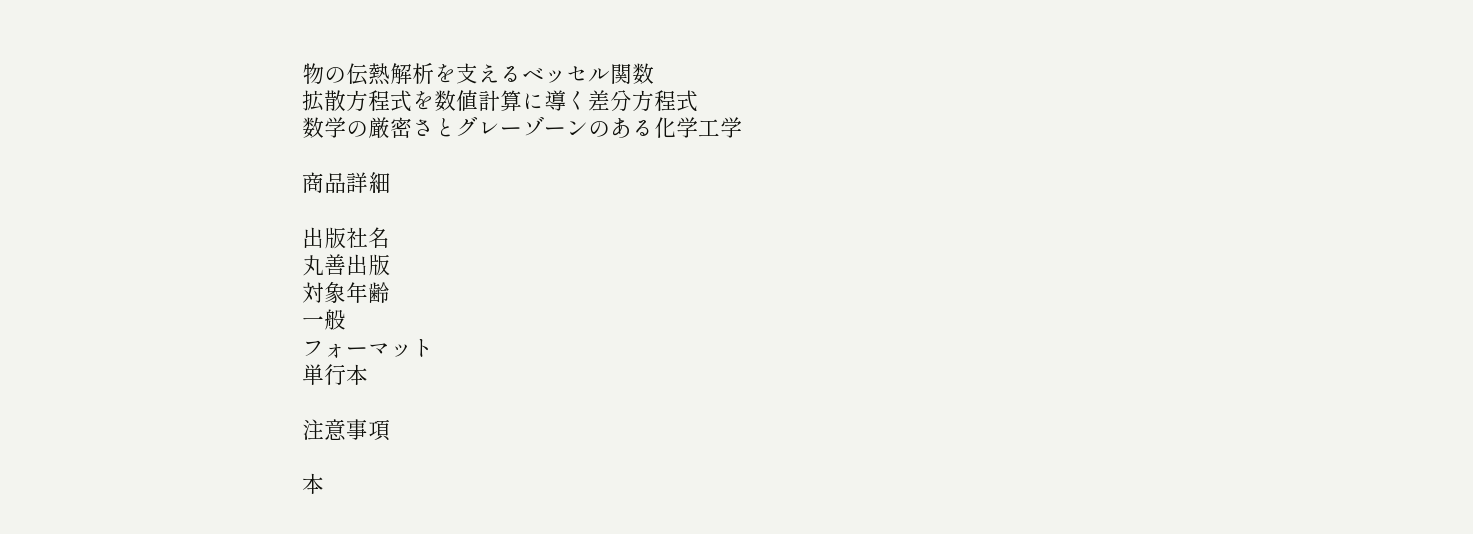物の伝熱解析を支えるベッセル関数
拡散方程式を数値計算に導く差分方程式
数学の厳密さとグレーゾーンのある化学工学

商品詳細

出版社名
丸善出版
対象年齢
一般
フォーマット
単行本

注意事項

本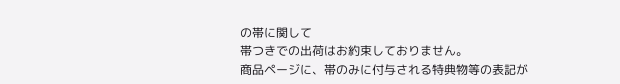の帯に関して
帯つきでの出荷はお約束しておりません。
商品ページに、帯のみに付与される特典物等の表記が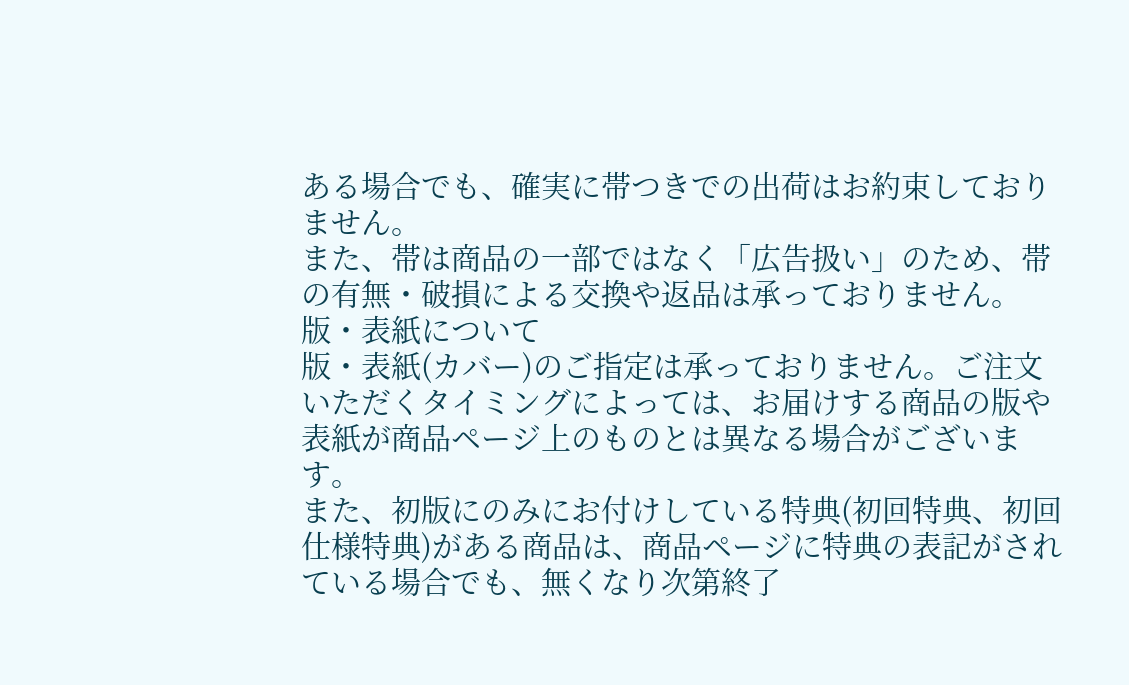ある場合でも、確実に帯つきでの出荷はお約束しておりません。
また、帯は商品の一部ではなく「広告扱い」のため、帯の有無・破損による交換や返品は承っておりません。
版・表紙について
版・表紙(カバー)のご指定は承っておりません。ご注文いただくタイミングによっては、お届けする商品の版や表紙が商品ページ上のものとは異なる場合がございます。
また、初版にのみにお付けしている特典(初回特典、初回仕様特典)がある商品は、商品ページに特典の表記がされている場合でも、無くなり次第終了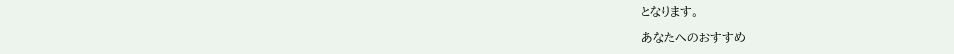となります。

あなたへのおすすめ